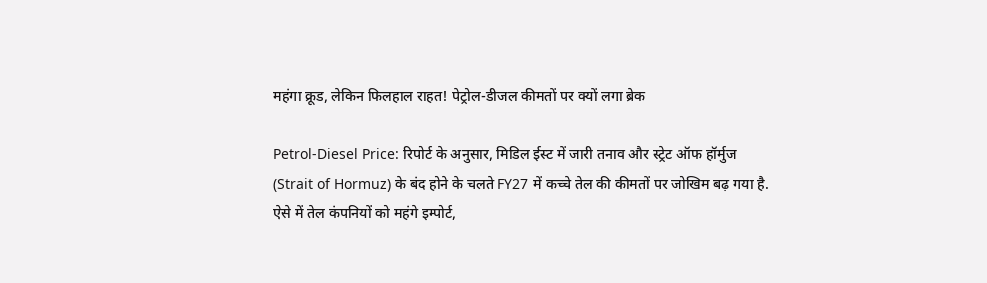महंगा क्रूड, लेकिन फिलहाल राहत! पेट्रोल-डीजल कीमतों पर क्यों लगा ब्रेक

Petrol-Diesel Price: रिपोर्ट के अनुसार, मिडिल ईस्ट में जारी तनाव और स्ट्रेट ऑफ हॉर्मुज (Strait of Hormuz) के बंद होने के चलते FY27 में कच्चे तेल की कीमतों पर जोखिम बढ़ गया है. ऐसे में तेल कंपनियों को महंगे इम्पोर्ट,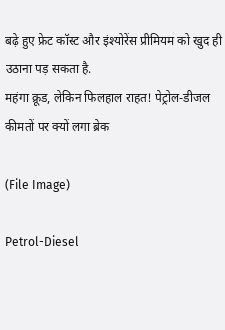बढ़े हुए फ्रेट कॉस्ट और इंश्योरेंस प्रीमियम को खुद ही उठाना पड़ सकता है.
महंगा क्रूड, लेकिन फिलहाल राहत! पेट्रोल-डीजल कीमतों पर क्यों लगा ब्रेक

(File Image)

Petrol-Diesel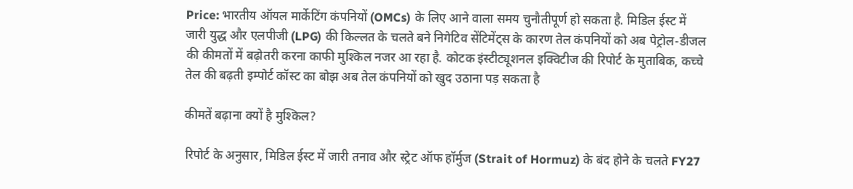Price: भारतीय ऑयल मार्केटिंग कंपनियों (OMCs) के लिए आने वाला समय चुनौतीपूर्ण हो सकता है. मिडिल ईस्ट में जारी युद्ध और एलपीजी (LPG) की किल्लत के चलते बने निगेटिव सेंटिमेंट्स के कारण तेल कंपनियों को अब पेट्रोल-डीजल की कीमतों में बढ़ोतरी करना काफी मुश्किल नजर आ रहा है. कोटक इंस्टीट्यूशनल इक्विटीज की रिपोर्ट के मुताबिक, कच्चे तेल की बढ़ती इम्पोर्ट कॉस्ट का बोझ अब तेल कंपनियों को खुद उठाना पड़ सकता है

कीमतें बढ़ाना क्यों है मुश्किल?

रिपोर्ट के अनुसार, मिडिल ईस्ट में जारी तनाव और स्ट्रेट ऑफ हॉर्मुज (Strait of Hormuz) के बंद होने के चलते FY27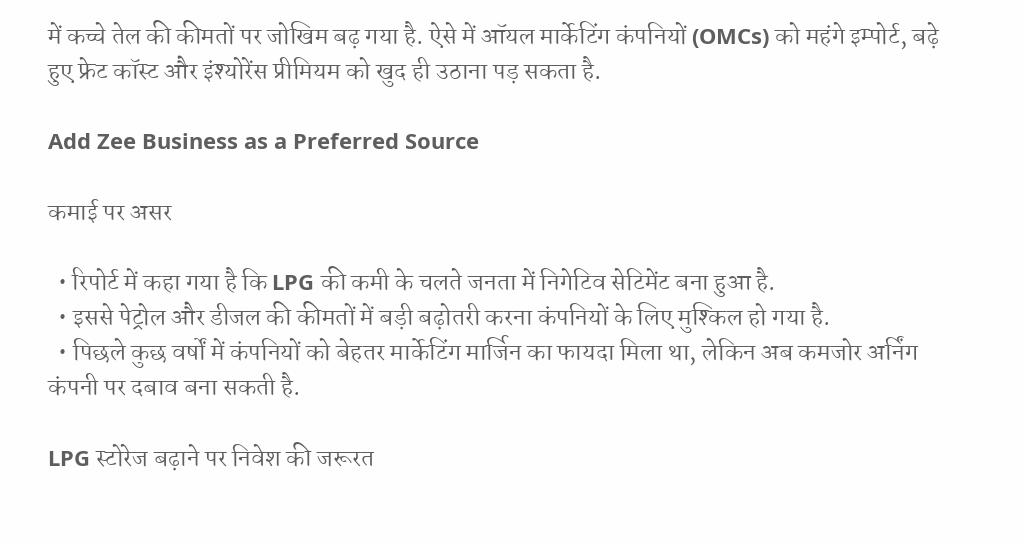में कच्चे तेल की कीमतों पर जोखिम बढ़ गया है. ऐसे में ऑयल मार्केटिंग कंपनियों (OMCs) को महंगे इम्पोर्ट, बढ़े हुए फ्रेट कॉस्ट और इंश्योरेंस प्रीमियम को खुद ही उठाना पड़ सकता है.

Add Zee Business as a Preferred Source

कमाई पर असर

  • रिपोर्ट में कहा गया है कि LPG की कमी के चलते जनता में निगेटिव सेटिमेंट बना हुआ है.
  • इससे पेट्रोल और डीजल की कीमतों में बड़ी बढ़ोतरी करना कंपनियों के लिए मुश्किल हो गया है.
  • पिछले कुछ वर्षों में कंपनियों को बेहतर मार्केटिंग मार्जिन का फायदा मिला था, लेकिन अब कमजोर अर्निंग कंपनी पर दबाव बना सकती है.

LPG स्टोरेज बढ़ाने पर निवेश की जरूरत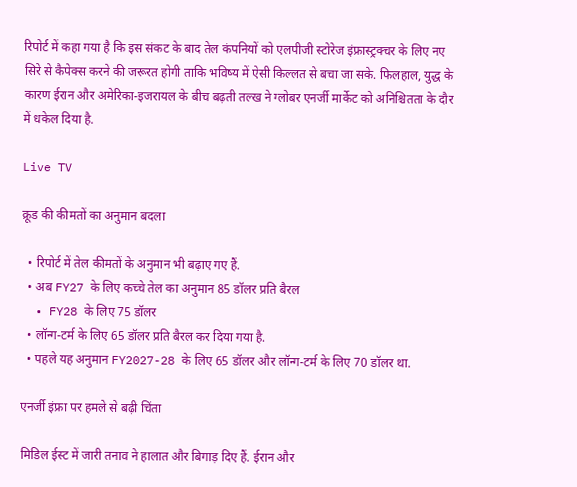रिपोर्ट में कहा गया है कि इस संकट के बाद तेल कंपनियों को एलपीजी स्टोरेज इंफ्रास्ट्रक्चर के लिए नए सिरे से कैपेक्स करने की जरूरत होगी ताकि भविष्य में ऐसी किल्लत से बचा जा सके. फिलहाल, युद्ध के कारण ईरान और अमेरिका-इजरायल के बीच बढ़ती तल्ख ने ग्लोबर एनर्जी मार्केट को अनिश्चितता के दौर में धकेल दिया है.

Live TV

क्रूड की कीमतों का अनुमान बदला

  • रिपोर्ट में तेल कीमतों के अनुमान भी बढ़ाए गए हैं.
  • अब FY27 के लिए कच्चे तेल का अनुमान 85 डॉलर प्रति बैरल
  • FY28 के लिए 75 डॉलर
  • लॉन्ग-टर्म के लिए 65 डॉलर प्रति बैरल कर दिया गया है.
  • पहले यह अनुमान FY2027-28 के लिए 65 डॉलर और लॉन्ग-टर्म के लिए 70 डॉलर था.

एनर्जी इंफ्रा पर हमले से बढ़ी चिंता

मिडिल ईस्ट में जारी तनाव ने हालात और बिगाड़ दिए हैं. ईरान और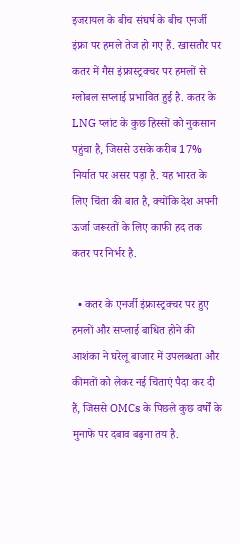इजरायल के बीच संघर्ष के बीच एनर्जी इंफ्रा पर हमले तेज हो गए हैं. खासतौर पर कतर में गैस इंफ्रास्ट्रक्चर पर हमलों से ग्लोबल सप्लाई प्रभावित हुई है. कतर के LNG प्लांट के कुछ हिस्सों को नुकसान पहुंचा है, जिससे उसके करीब 17% निर्यात पर असर पड़ा है. यह भारत के लिए चिंता की बात है, क्योंकि देश अपनी ऊर्जा जरूरतों के लिए काफी हद तक कतर पर निर्भर है.

  • कतर के एनर्जी इंफ्रास्ट्रक्चर पर हुए हमलों और सप्लाई बाधित होने की आशंका ने घरेलू बाजार में उपलब्धता और कीमतों को लेकर नई चिंताएं पैदा कर दी हैं, जिससे OMCs के पिछले कुछ वर्षों के मुनाफे पर दबाव बढ़ना तय है.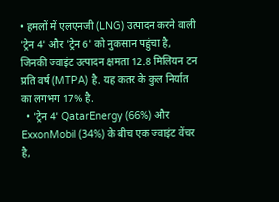• हमलों में एलएनजी (LNG) उत्पादन करने वाली 'ट्रेन 4' और 'ट्रेन 6' को नुकसान पहुंचा है, जिनकी ज्वाइंट उत्पादन क्षमता 12.8 मिलियन टन प्रति वर्ष (MTPA) है. यह कतर के कुल निर्यात का लगभग 17% है.
  • 'ट्रेन 4' QatarEnergy (66%) और ExxonMobil (34%) के बीच एक ज्वाइंट वेंचर है,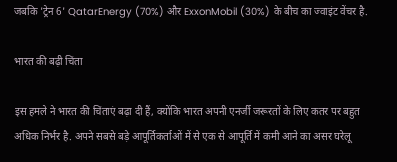जबकि 'ट्रेन 6' QatarEnergy (70%) और ExxonMobil (30%) के बीच का ज्वाइंट वेंचर है.

भारत की बढ़ी चिंता

इस हमले ने भारत की चिंताएं बढ़ा दी हैं, क्योंकि भारत अपनी एनर्जी जरूरतों के लिए कतर पर बहुत अधिक निर्भर है. अपने सबसे बड़े आपूर्तिकर्ताओं में से एक से आपूर्ति में कमी आने का असर घरेलू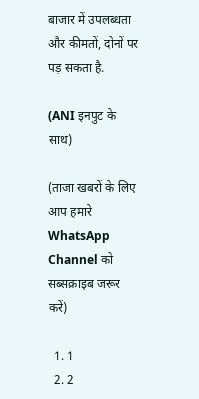बाजार में उपलब्धता और कीमतों, दोनों पर पड़ सकता है.

(ANI इनपुट के साथ)

(ताजा खबरों के लिए आप हमारे WhatsApp Channel को सब्सक्राइब जरूर करें)

  1. 1
  2. 2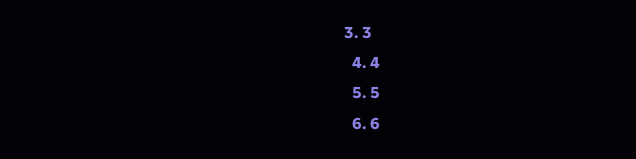3. 3
  4. 4
  5. 5
  6. 6